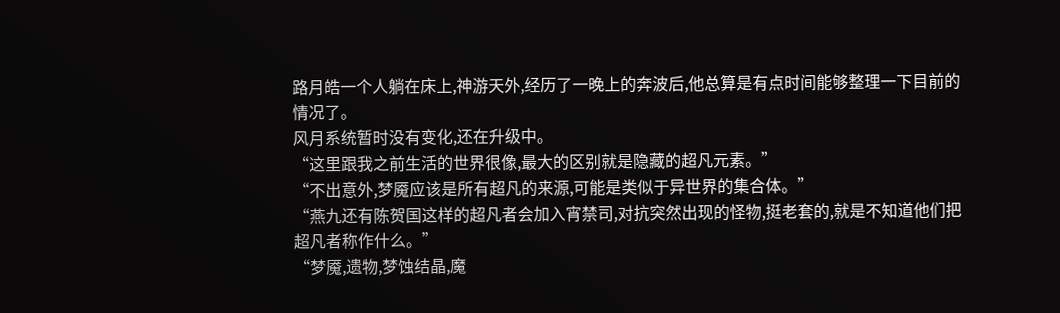路月皓一个人躺在床上,神游天外,经历了一晚上的奔波后,他总算是有点时间能够整理一下目前的情况了。
风月系统暂时没有变化,还在升级中。
“这里跟我之前生活的世界很像,最大的区别就是隐藏的超凡元素。”
“不出意外,梦魇应该是所有超凡的来源,可能是类似于异世界的集合体。”
“燕九还有陈贺国这样的超凡者会加入宵禁司,对抗突然出现的怪物,挺老套的,就是不知道他们把超凡者称作什么。”
“梦魇,遗物,梦蚀结晶,魔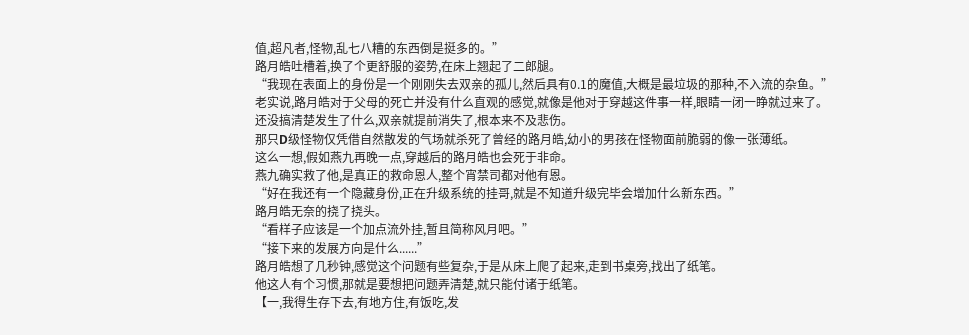值,超凡者,怪物,乱七八糟的东西倒是挺多的。”
路月皓吐槽着,换了个更舒服的姿势,在床上翘起了二郎腿。
“我现在表面上的身份是一个刚刚失去双亲的孤儿,然后具有0.1的魔值,大概是最垃圾的那种,不入流的杂鱼。”
老实说,路月皓对于父母的死亡并没有什么直观的感觉,就像是他对于穿越这件事一样,眼睛一闭一睁就过来了。
还没搞清楚发生了什么,双亲就提前消失了,根本来不及悲伤。
那只D级怪物仅凭借自然散发的气场就杀死了曾经的路月皓,幼小的男孩在怪物面前脆弱的像一张薄纸。
这么一想,假如燕九再晚一点,穿越后的路月皓也会死于非命。
燕九确实救了他,是真正的救命恩人,整个宵禁司都对他有恩。
“好在我还有一个隐藏身份,正在升级系统的挂哥,就是不知道升级完毕会增加什么新东西。”
路月皓无奈的挠了挠头。
“看样子应该是一个加点流外挂,暂且简称风月吧。”
“接下来的发展方向是什么......”
路月皓想了几秒钟,感觉这个问题有些复杂,于是从床上爬了起来,走到书桌旁,找出了纸笔。
他这人有个习惯,那就是要想把问题弄清楚,就只能付诸于纸笔。
【一,我得生存下去,有地方住,有饭吃,发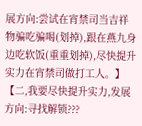展方向:尝试在宵禁司当吉祥物骗吃骗喝(划掉),跟在燕九身边吃软饭(重重划掉),尽快提升实力在宵禁司做打工人。】
【二,我要尽快提升实力,发展方向:寻找解锁???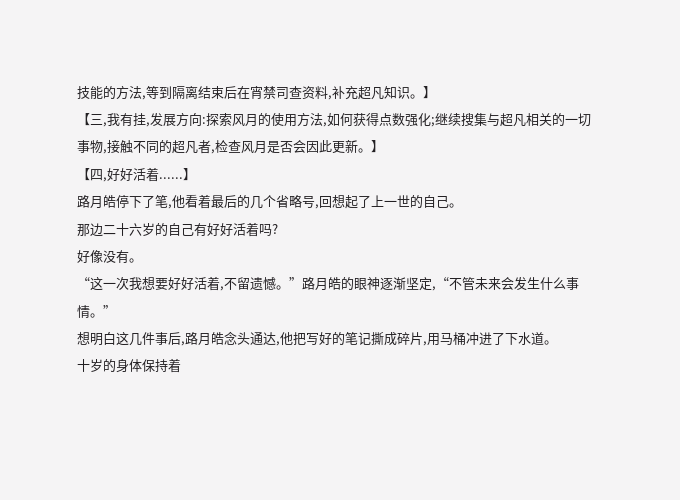技能的方法,等到隔离结束后在宵禁司查资料,补充超凡知识。】
【三,我有挂,发展方向:探索风月的使用方法,如何获得点数强化;继续搜集与超凡相关的一切事物,接触不同的超凡者,检查风月是否会因此更新。】
【四,好好活着......】
路月皓停下了笔,他看着最后的几个省略号,回想起了上一世的自己。
那边二十六岁的自己有好好活着吗?
好像没有。
“这一次我想要好好活着,不留遗憾。”路月皓的眼神逐渐坚定,“不管未来会发生什么事情。”
想明白这几件事后,路月皓念头通达,他把写好的笔记撕成碎片,用马桶冲进了下水道。
十岁的身体保持着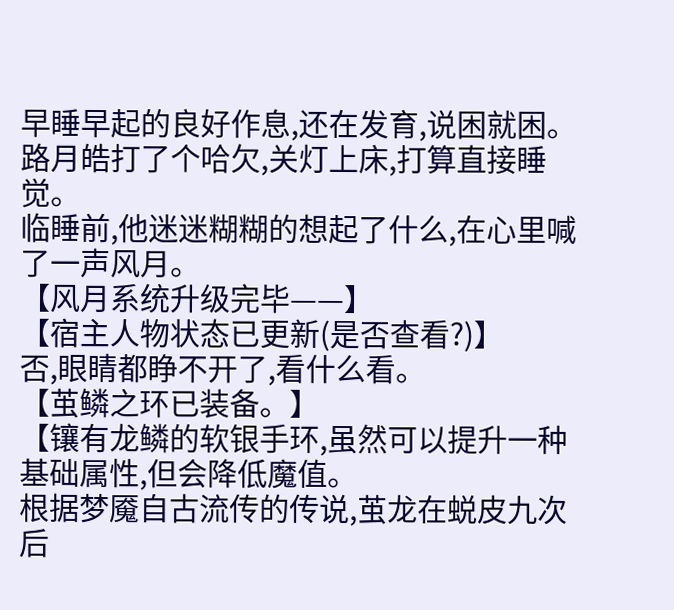早睡早起的良好作息,还在发育,说困就困。
路月皓打了个哈欠,关灯上床,打算直接睡觉。
临睡前,他迷迷糊糊的想起了什么,在心里喊了一声风月。
【风月系统升级完毕——】
【宿主人物状态已更新(是否查看?)】
否,眼睛都睁不开了,看什么看。
【茧鳞之环已装备。】
【镶有龙鳞的软银手环,虽然可以提升一种基础属性,但会降低魔值。
根据梦魇自古流传的传说,茧龙在蜕皮九次后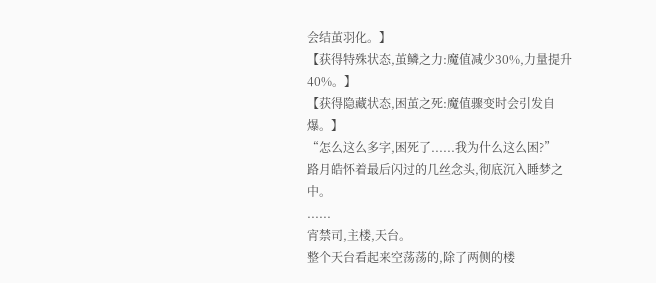会结茧羽化。】
【获得特殊状态,茧鳞之力:魔值减少30%,力量提升40%。】
【获得隐藏状态,困茧之死:魔值骤变时会引发自爆。】
“怎么这么多字,困死了......我为什么这么困?”
路月皓怀着最后闪过的几丝念头,彻底沉入睡梦之中。
......
宵禁司,主楼,天台。
整个天台看起来空荡荡的,除了两侧的楼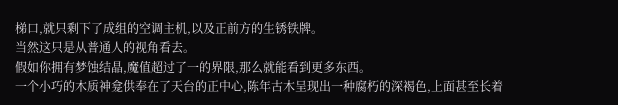梯口,就只剩下了成组的空调主机,以及正前方的生锈铁牌。
当然这只是从普通人的视角看去。
假如你拥有梦蚀结晶,魔值超过了一的界限,那么就能看到更多东西。
一个小巧的木质神龛供奉在了天台的正中心,陈年古木呈现出一种腐朽的深褐色,上面甚至长着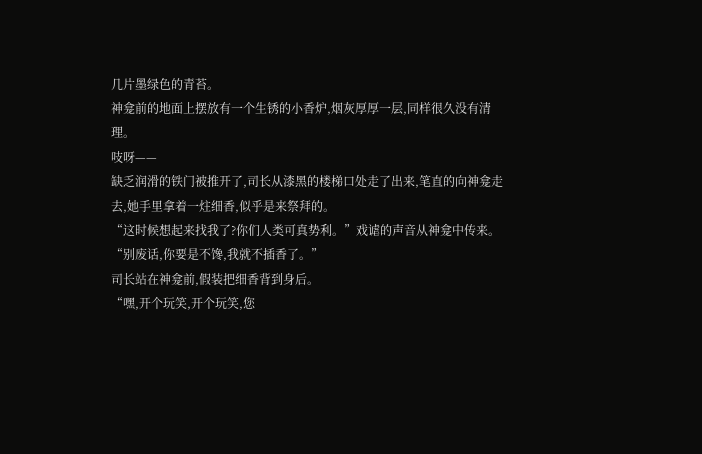几片墨绿色的青苔。
神龛前的地面上摆放有一个生锈的小香炉,烟灰厚厚一层,同样很久没有清理。
吱呀——
缺乏润滑的铁门被推开了,司长从漆黑的楼梯口处走了出来,笔直的向神龛走去,她手里拿着一炷细香,似乎是来祭拜的。
“这时候想起来找我了?你们人类可真势利。”戏谑的声音从神龛中传来。
“别废话,你要是不馋,我就不插香了。”
司长站在神龛前,假装把细香背到身后。
“嘿,开个玩笑,开个玩笑,您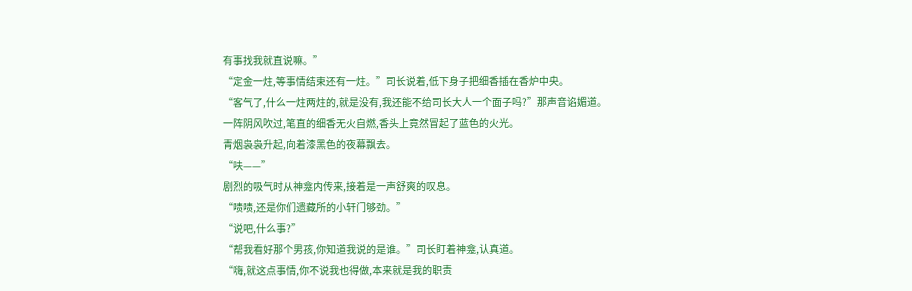有事找我就直说嘛。”
“定金一炷,等事情结束还有一炷。”司长说着,低下身子把细香插在香炉中央。
“客气了,什么一炷两炷的,就是没有,我还能不给司长大人一个面子吗?”那声音谄媚道。
一阵阴风吹过,笔直的细香无火自燃,香头上竟然冒起了蓝色的火光。
青烟袅袅升起,向着漆黑色的夜幕飘去。
“呋——”
剧烈的吸气时从神龛内传来,接着是一声舒爽的叹息。
“啧啧,还是你们遗藏所的小轩门够劲。”
“说吧,什么事?”
“帮我看好那个男孩,你知道我说的是谁。”司长盯着神龛,认真道。
“嗨,就这点事情,你不说我也得做,本来就是我的职责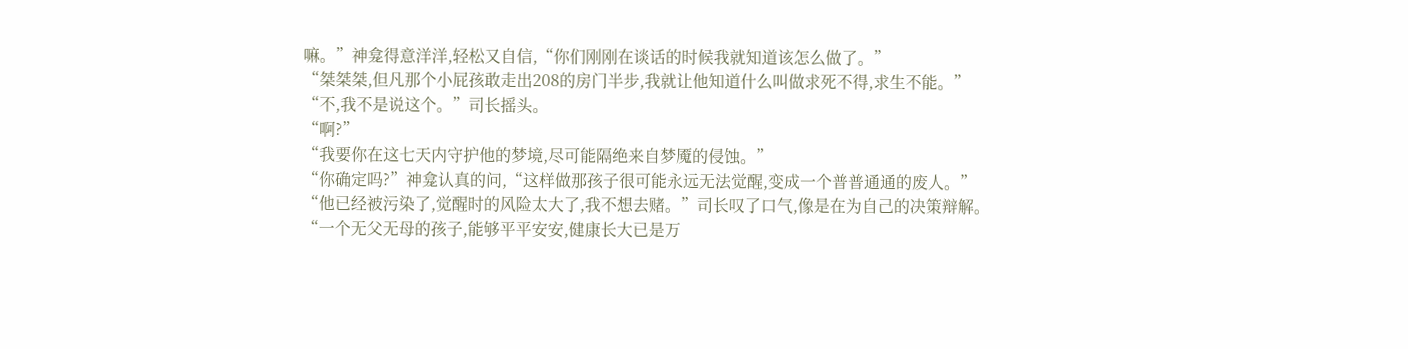嘛。”神龛得意洋洋,轻松又自信,“你们刚刚在谈话的时候我就知道该怎么做了。”
“桀桀桀,但凡那个小屁孩敢走出208的房门半步,我就让他知道什么叫做求死不得,求生不能。”
“不,我不是说这个。”司长摇头。
“啊?”
“我要你在这七天内守护他的梦境,尽可能隔绝来自梦魇的侵蚀。”
“你确定吗?”神龛认真的问,“这样做那孩子很可能永远无法觉醒,变成一个普普通通的废人。”
“他已经被污染了,觉醒时的风险太大了,我不想去赌。”司长叹了口气,像是在为自己的决策辩解。
“一个无父无母的孩子,能够平平安安,健康长大已是万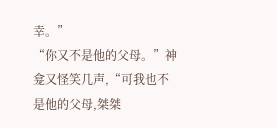幸。”
“你又不是他的父母。”神龛又怪笑几声,“可我也不是他的父母,桀桀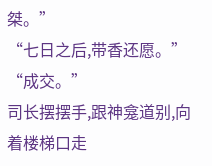桀。”
“七日之后,带香还愿。”
“成交。”
司长摆摆手,跟神龛道别,向着楼梯口走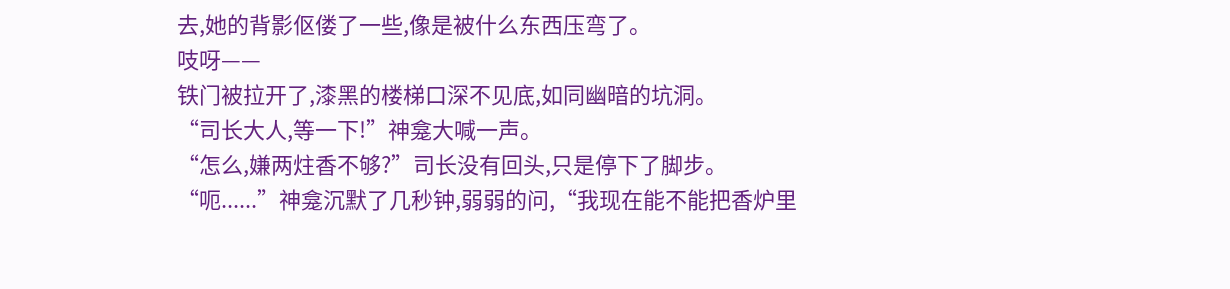去,她的背影伛偻了一些,像是被什么东西压弯了。
吱呀——
铁门被拉开了,漆黑的楼梯口深不见底,如同幽暗的坑洞。
“司长大人,等一下!”神龛大喊一声。
“怎么,嫌两炷香不够?”司长没有回头,只是停下了脚步。
“呃......”神龛沉默了几秒钟,弱弱的问,“我现在能不能把香炉里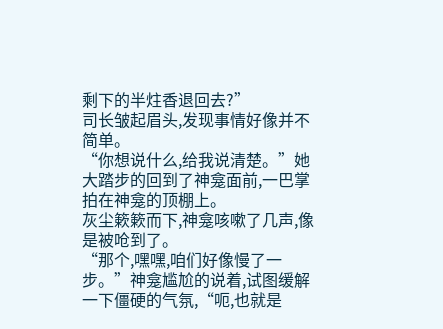剩下的半炷香退回去?”
司长皱起眉头,发现事情好像并不简单。
“你想说什么,给我说清楚。”她大踏步的回到了神龛面前,一巴掌拍在神龛的顶棚上。
灰尘簌簌而下,神龛咳嗽了几声,像是被呛到了。
“那个,嘿嘿,咱们好像慢了一步。”神龛尴尬的说着,试图缓解一下僵硬的气氛,“呃,也就是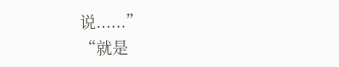说......”
“就是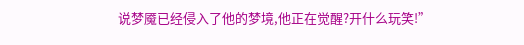说梦魇已经侵入了他的梦境,他正在觉醒?开什么玩笑!”